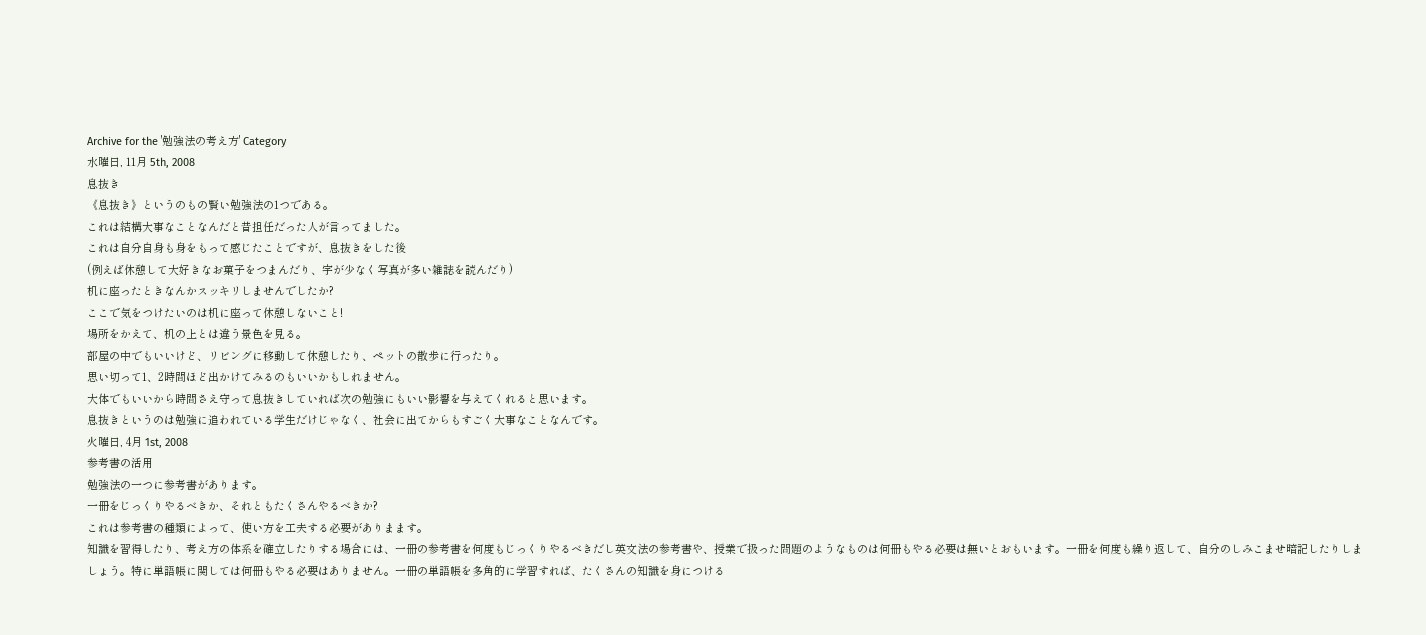Archive for the '勉強法の考え方' Category
水曜日, 11月 5th, 2008
息抜き
《息抜き》というのもの賢い勉強法の1つである。
これは結構大事なことなんだと昔担任だった人が言ってました。
これは自分自身も身をもって感じたことですが、息抜きをした後
(例えば休憩して大好きなお菓子をつまんだり、字が少なく写真が多い雑誌を読んだり)
机に座ったときなんかスッキリしませんでしたか?
ここで気をつけたいのは机に座って休憩しないこと!
場所をかえて、机の上とは違う景色を見る。
部屋の中でもいいけど、リビングに移動して休憩したり、ペットの散歩に行ったり。
思い切って1、2時間ほど出かけてみるのもいいかもしれません。
大体でもいいから時間さえ守って息抜きしていれば次の勉強にもいい影響を与えてくれると思います。
息抜きというのは勉強に追われている学生だけじゃなく、社会に出てからもすごく大事なことなんです。
火曜日, 4月 1st, 2008
参考書の活用
勉強法の一つに参考書があります。
一冊をじっくりやるべきか、それともたくさんやるべきか?
これは参考書の種類によって、使い方を工夫する必要がありまます。
知識を習得したり、考え方の体系を確立したりする場合には、一冊の参考書を何度もじっくりやるべきだし英文法の参考書や、授業で扱った問題のようなものは何冊もやる必要は無いとおもいます。一冊を何度も繰り返して、自分のしみこませ暗記したりしましょう。特に単語帳に関しては何冊もやる必要はありません。一冊の単語帳を多角的に学習すれば、たくさんの知識を身につける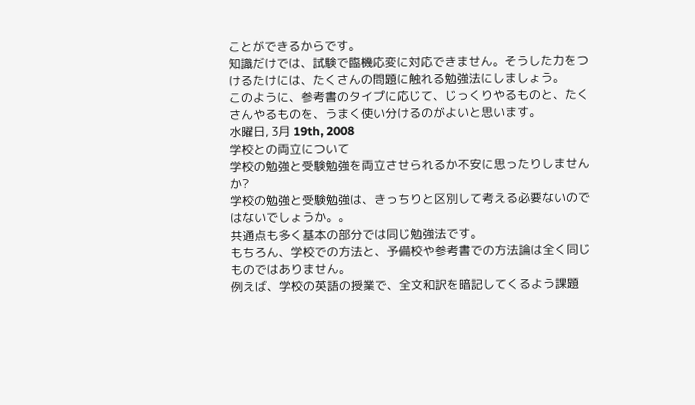ことができるからです。
知識だけでは、試験で臨機応変に対応できません。そうした力をつけるたけには、たくさんの問題に触れる勉強法にしましょう。
このように、参考書のタイプに応じて、じっくりやるものと、たくさんやるものを、うまく使い分けるのがよいと思います。
水曜日, 3月 19th, 2008
学校との両立について
学校の勉強と受験勉強を両立させられるか不安に思ったりしませんか?
学校の勉強と受験勉強は、きっちりと区別して考える必要ないのではないでしょうか。。
共通点も多く基本の部分では同じ勉強法です。
もちろん、学校での方法と、予備校や参考書での方法論は全く同じものではありません。
例えば、学校の英語の授業で、全文和訳を暗記してくるよう課題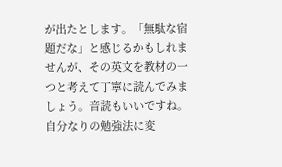が出たとします。「無駄な宿題だな」と感じるかもしれませんが、その英文を教材の一つと考えて丁寧に読んでみましょう。音読もいいですね。自分なりの勉強法に変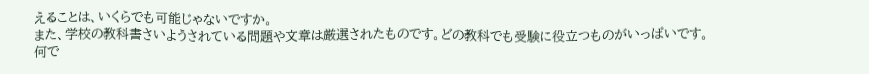えることは、いくらでも可能じゃないですか。
また、学校の教科書さいようされている問題や文章は厳選されたものです。どの教科でも受験に役立つものがいっぱいです。
何で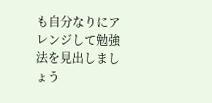も自分なりにアレンジして勉強法を見出しましょう